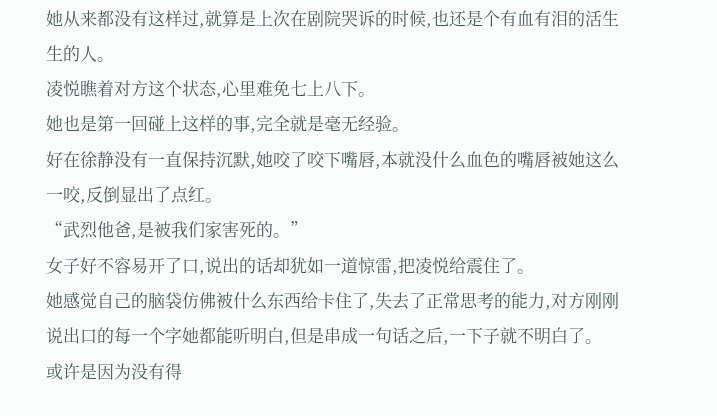她从来都没有这样过,就算是上次在剧院哭诉的时候,也还是个有血有泪的活生生的人。
凌悦瞧着对方这个状态,心里难免七上八下。
她也是第一回碰上这样的事,完全就是毫无经验。
好在徐静没有一直保持沉默,她咬了咬下嘴唇,本就没什么血色的嘴唇被她这么一咬,反倒显出了点红。
“武烈他爸,是被我们家害死的。”
女子好不容易开了口,说出的话却犹如一道惊雷,把凌悦给震住了。
她感觉自己的脑袋仿佛被什么东西给卡住了,失去了正常思考的能力,对方刚刚说出口的每一个字她都能听明白,但是串成一句话之后,一下子就不明白了。
或许是因为没有得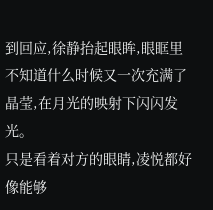到回应,徐静抬起眼眸,眼眶里不知道什么时候又一次充满了晶莹,在月光的映射下闪闪发光。
只是看着对方的眼睛,凌悦都好像能够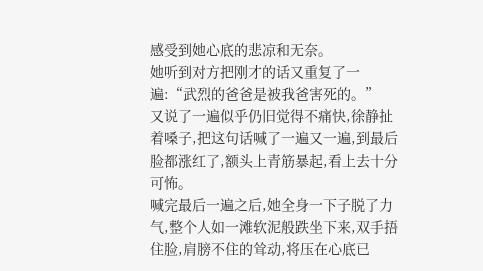感受到她心底的悲凉和无奈。
她听到对方把刚才的话又重复了一遍:“武烈的爸爸是被我爸害死的。”
又说了一遍似乎仍旧觉得不痛快,徐静扯着嗓子,把这句话喊了一遍又一遍,到最后脸都涨红了,额头上青筋暴起,看上去十分可怖。
喊完最后一遍之后,她全身一下子脱了力气,整个人如一滩软泥般跌坐下来,双手捂住脸,肩膀不住的耸动,将压在心底已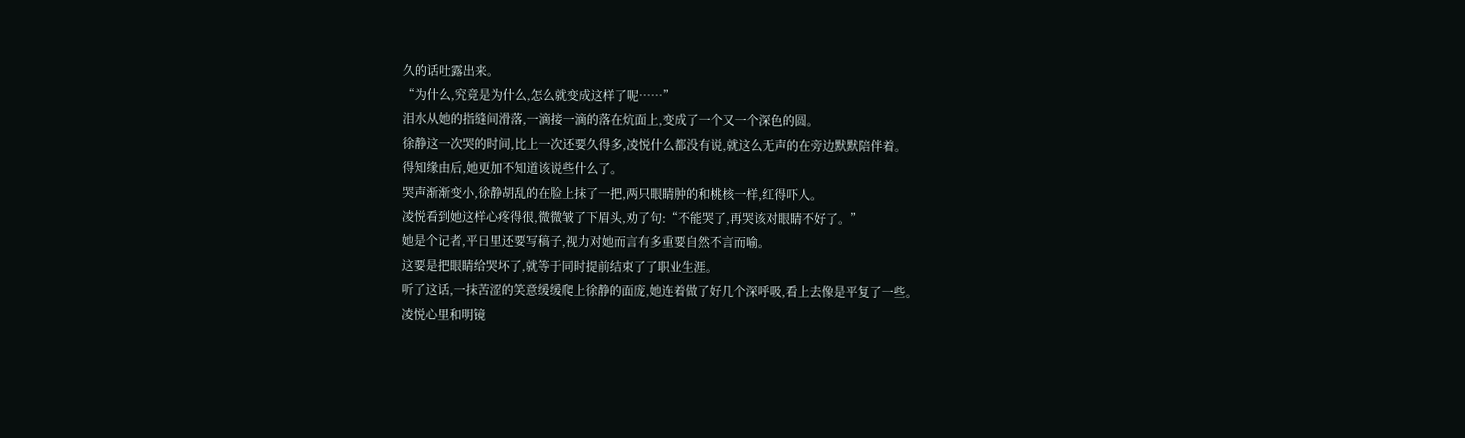久的话吐露出来。
“为什么,究竟是为什么,怎么就变成这样了呢……”
泪水从她的指缝间滑落,一滴接一滴的落在炕面上,变成了一个又一个深色的圆。
徐静这一次哭的时间,比上一次还要久得多,凌悦什么都没有说,就这么无声的在旁边默默陪伴着。
得知缘由后,她更加不知道该说些什么了。
哭声渐渐变小,徐静胡乱的在脸上抹了一把,两只眼睛肿的和桃核一样,红得吓人。
凌悦看到她这样心疼得很,微微皱了下眉头,劝了句:“不能哭了,再哭该对眼睛不好了。”
她是个记者,平日里还要写稿子,视力对她而言有多重要自然不言而喻。
这要是把眼睛给哭坏了,就等于同时提前结束了了职业生涯。
听了这话,一抹苦涩的笑意缓缓爬上徐静的面庞,她连着做了好几个深呼吸,看上去像是平复了一些。
凌悦心里和明镜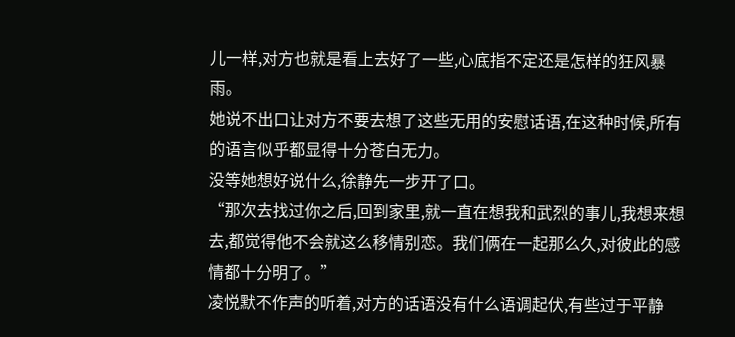儿一样,对方也就是看上去好了一些,心底指不定还是怎样的狂风暴雨。
她说不出口让对方不要去想了这些无用的安慰话语,在这种时候,所有的语言似乎都显得十分苍白无力。
没等她想好说什么,徐静先一步开了口。
“那次去找过你之后,回到家里,就一直在想我和武烈的事儿,我想来想去,都觉得他不会就这么移情别恋。我们俩在一起那么久,对彼此的感情都十分明了。”
凌悦默不作声的听着,对方的话语没有什么语调起伏,有些过于平静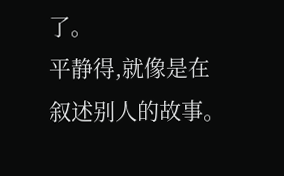了。
平静得,就像是在叙述别人的故事。